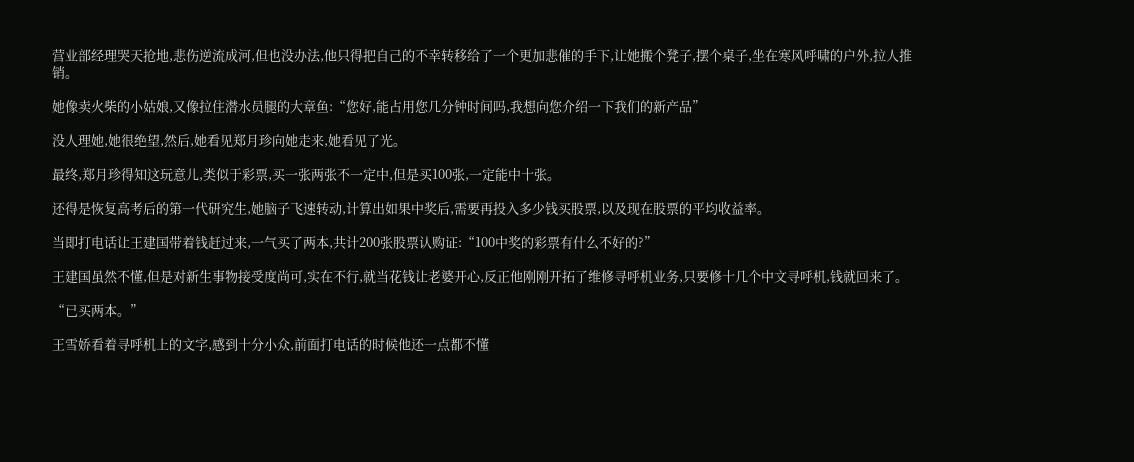营业部经理哭天抢地,悲伤逆流成河,但也没办法,他只得把自己的不幸转移给了一个更加悲催的手下,让她搬个凳子,摆个桌子,坐在寒风呼啸的户外,拉人推销。

她像卖火柴的小姑娘,又像拉住潜水员腿的大章鱼:“您好,能占用您几分钟时间吗,我想向您介绍一下我们的新产品”

没人理她,她很绝望,然后,她看见郑月珍向她走来,她看见了光。

最终,郑月珍得知这玩意儿,类似于彩票,买一张两张不一定中,但是买100张,一定能中十张。

还得是恢复高考后的第一代研究生,她脑子飞速转动,计算出如果中奖后,需要再投入多少钱买股票,以及现在股票的平均收益率。

当即打电话让王建国带着钱赶过来,一气买了两本,共计200张股票认购证:“100中奖的彩票有什么不好的?”

王建国虽然不懂,但是对新生事物接受度尚可,实在不行,就当花钱让老婆开心,反正他刚刚开拓了维修寻呼机业务,只要修十几个中文寻呼机,钱就回来了。

“已买两本。”

王雪娇看着寻呼机上的文字,感到十分小众,前面打电话的时候他还一点都不懂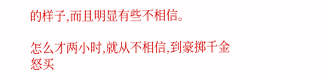的样子,而且明显有些不相信。

怎么才两小时,就从不相信,到豪掷千金怒买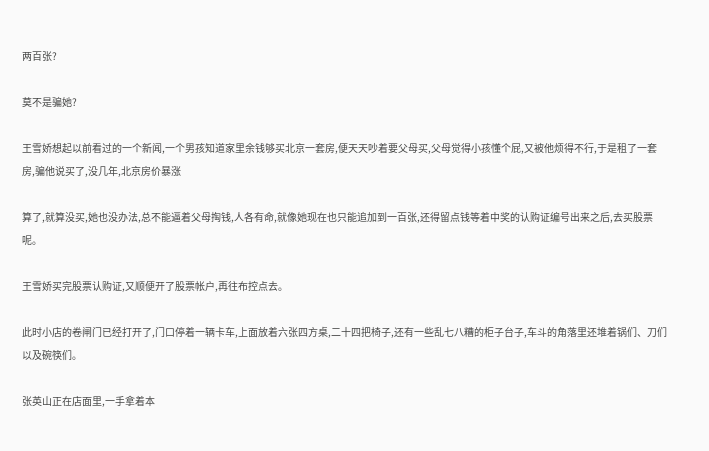两百张?

莫不是骗她?

王雪娇想起以前看过的一个新闻,一个男孩知道家里余钱够买北京一套房,便天天吵着要父母买,父母觉得小孩懂个屁,又被他烦得不行,于是租了一套房,骗他说买了,没几年,北京房价暴涨

算了,就算没买,她也没办法,总不能逼着父母掏钱,人各有命,就像她现在也只能追加到一百张,还得留点钱等着中奖的认购证编号出来之后,去买股票呢。

王雪娇买完股票认购证,又顺便开了股票帐户,再往布控点去。

此时小店的卷闸门已经打开了,门口停着一辆卡车,上面放着六张四方桌,二十四把椅子,还有一些乱七八糟的柜子台子,车斗的角落里还堆着锅们、刀们以及碗筷们。

张英山正在店面里,一手拿着本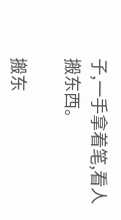子,一手拿着笔,看人搬东西。

搬东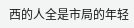西的人全是市局的年轻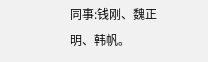同事:钱刚、魏正明、韩帆。